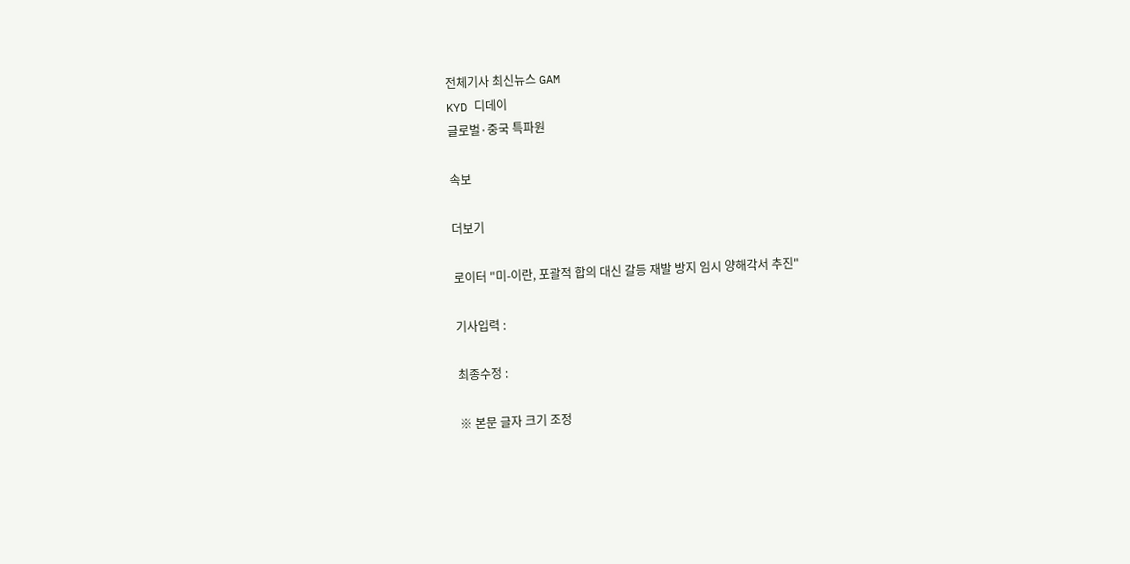전체기사 최신뉴스 GAM
KYD 디데이
글로벌·중국 특파원

속보

더보기

로이터 "미-이란, 포괄적 합의 대신 갈등 재발 방지 임시 양해각서 추진"

기사입력 :

최종수정 :

※ 본문 글자 크기 조정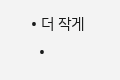• 더 작게
  •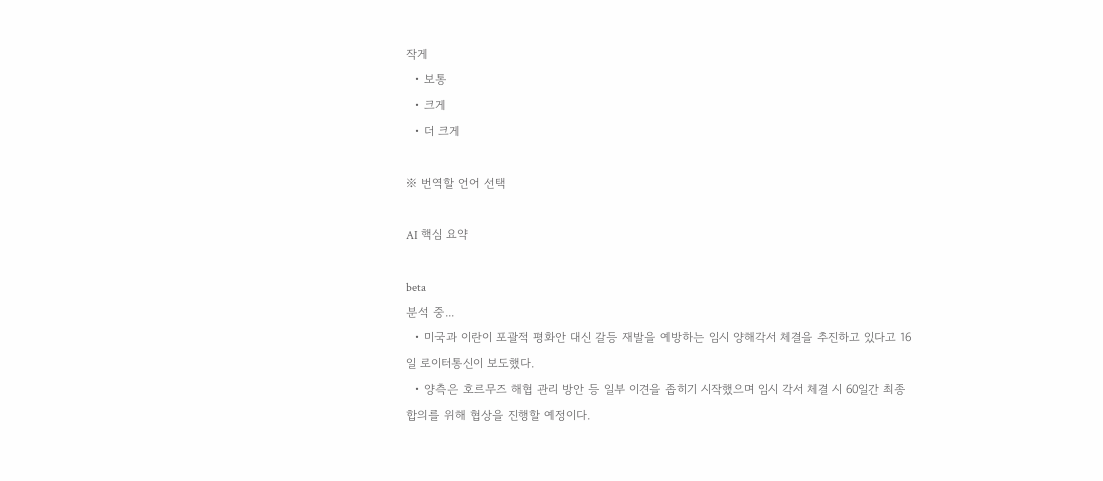작게
  • 보통
  • 크게
  • 더 크게

※ 번역할 언어 선택

AI 핵심 요약

beta
분석 중...
  • 미국과 이란이 포괄적 평화안 대신 갈등 재발을 예방하는 임시 양해각서 체결을 추진하고 있다고 16일 로이터통신이 보도했다.
  • 양측은 호르무즈 해협 관리 방안 등 일부 이견을 좁히기 시작했으며 임시 각서 체결 시 60일간 최종 합의를 위해 협상을 진행할 예정이다.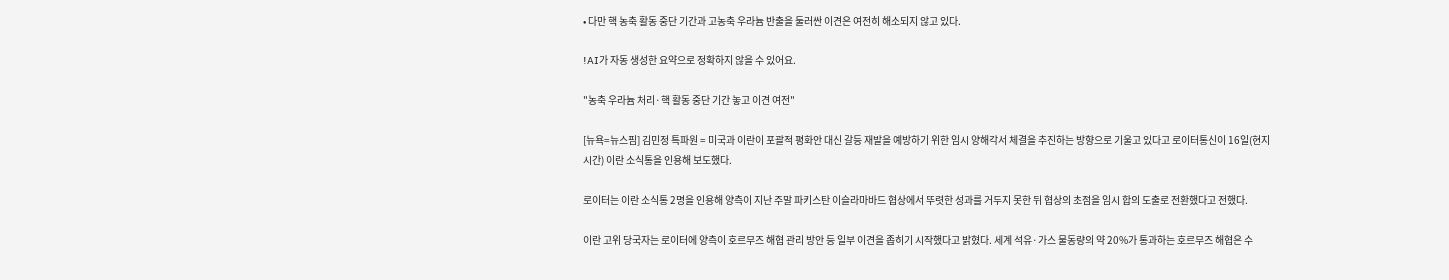• 다만 핵 농축 활동 중단 기간과 고농축 우라늄 반출을 둘러싼 이견은 여전히 해소되지 않고 있다.

!AI가 자동 생성한 요약으로 정확하지 않을 수 있어요.

"농축 우라늄 처리·핵 활동 중단 기간 놓고 이견 여전"

[뉴욕=뉴스핌] 김민정 특파원 = 미국과 이란이 포괄적 평화안 대신 갈등 재발을 예방하기 위한 임시 양해각서 체결을 추진하는 방향으로 기울고 있다고 로이터통신이 16일(현지시간) 이란 소식통을 인용해 보도했다.

로이터는 이란 소식통 2명을 인용해 양측이 지난 주말 파키스탄 이슬라마바드 협상에서 뚜렷한 성과를 거두지 못한 뒤 협상의 초점을 임시 합의 도출로 전환했다고 전했다.

이란 고위 당국자는 로이터에 양측이 호르무즈 해협 관리 방안 등 일부 이견을 좁히기 시작했다고 밝혔다. 세계 석유·가스 물동량의 약 20%가 통과하는 호르무즈 해협은 수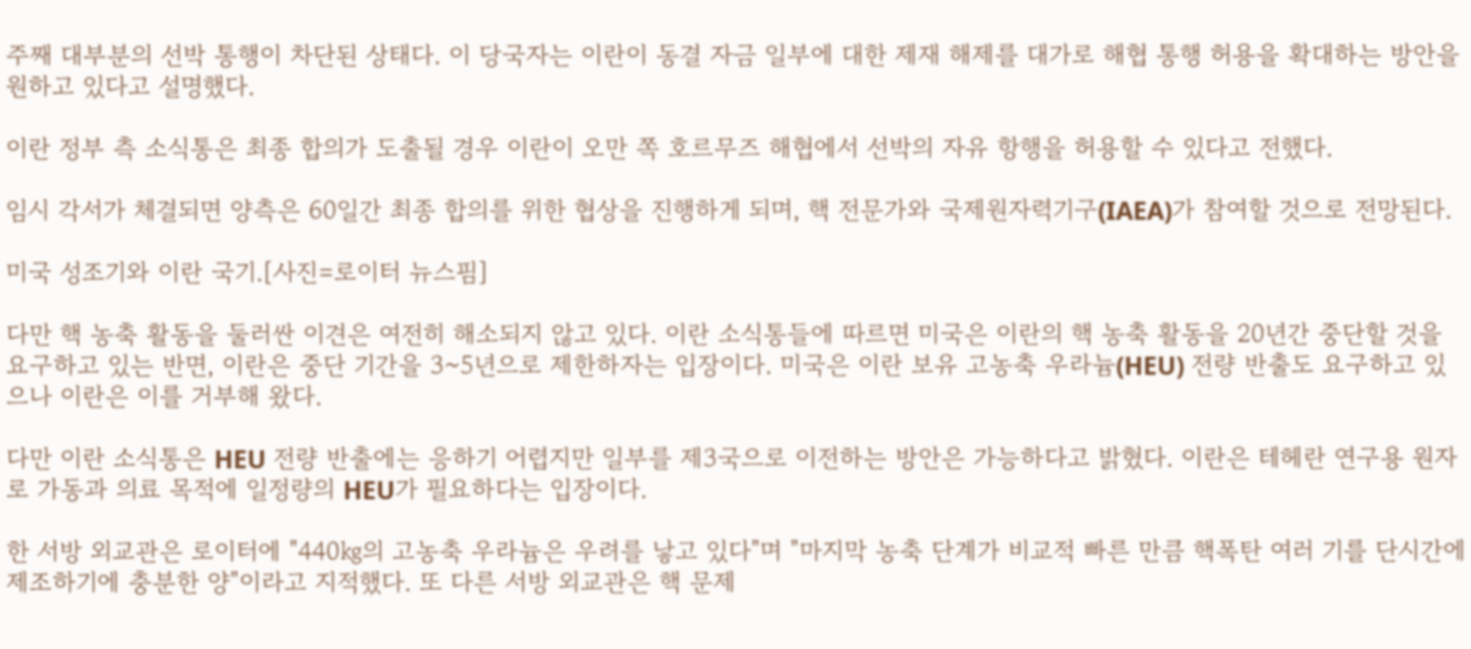주째 대부분의 선박 통행이 차단된 상태다. 이 당국자는 이란이 동결 자금 일부에 대한 제재 해제를 대가로 해협 통행 허용을 확대하는 방안을 원하고 있다고 설명했다.

이란 정부 측 소식통은 최종 합의가 도출될 경우 이란이 오만 쪽 호르무즈 해협에서 선박의 자유 항행을 허용할 수 있다고 전했다.

임시 각서가 체결되면 양측은 60일간 최종 합의를 위한 협상을 진행하게 되며, 핵 전문가와 국제원자력기구(IAEA)가 참여할 것으로 전망된다.

미국 성조기와 이란 국기.[사진=로이터 뉴스핌]

다만 핵 농축 활동을 둘러싼 이견은 여전히 해소되지 않고 있다. 이란 소식통들에 따르면 미국은 이란의 핵 농축 활동을 20년간 중단할 것을 요구하고 있는 반면, 이란은 중단 기간을 3~5년으로 제한하자는 입장이다. 미국은 이란 보유 고농축 우라늄(HEU) 전량 반출도 요구하고 있으나 이란은 이를 거부해 왔다.

다만 이란 소식통은 HEU 전량 반출에는 응하기 어렵지만 일부를 제3국으로 이전하는 방안은 가능하다고 밝혔다. 이란은 테헤란 연구용 원자로 가동과 의료 목적에 일정량의 HEU가 필요하다는 입장이다.

한 서방 외교관은 로이터에 "440㎏의 고농축 우라늄은 우려를 낳고 있다"며 "마지막 농축 단계가 비교적 빠른 만큼 핵폭탄 여러 기를 단시간에 제조하기에 충분한 양"이라고 지적했다. 또 다른 서방 외교관은 핵 문제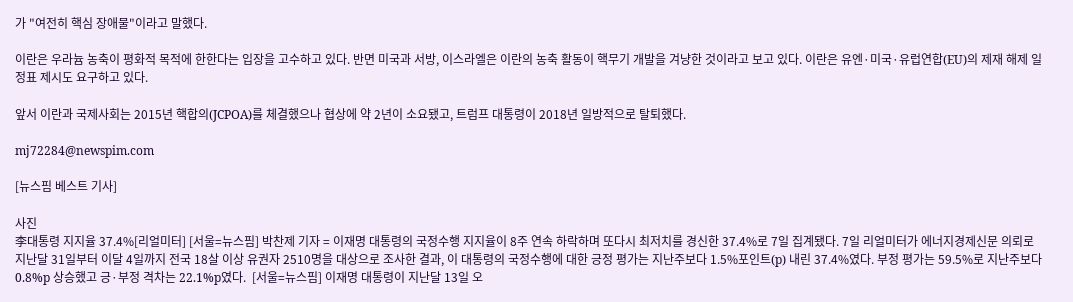가 "여전히 핵심 장애물"이라고 말했다.

이란은 우라늄 농축이 평화적 목적에 한한다는 입장을 고수하고 있다. 반면 미국과 서방, 이스라엘은 이란의 농축 활동이 핵무기 개발을 겨냥한 것이라고 보고 있다. 이란은 유엔·미국·유럽연합(EU)의 제재 해제 일정표 제시도 요구하고 있다.

앞서 이란과 국제사회는 2015년 핵합의(JCPOA)를 체결했으나 협상에 약 2년이 소요됐고, 트럼프 대통령이 2018년 일방적으로 탈퇴했다.

mj72284@newspim.com

[뉴스핌 베스트 기사]

사진
李대통령 지지율 37.4%[리얼미터] [서울=뉴스핌] 박찬제 기자 = 이재명 대통령의 국정수행 지지율이 8주 연속 하락하며 또다시 최저치를 경신한 37.4%로 7일 집계됐다. 7일 리얼미터가 에너지경제신문 의뢰로 지난달 31일부터 이달 4일까지 전국 18살 이상 유권자 2510명을 대상으로 조사한 결과, 이 대통령의 국정수행에 대한 긍정 평가는 지난주보다 1.5%포인트(p) 내린 37.4%였다. 부정 평가는 59.5%로 지난주보다 0.8%p 상승했고 긍·부정 격차는 22.1%p였다.  [서울=뉴스핌] 이재명 대통령이 지난달 13일 오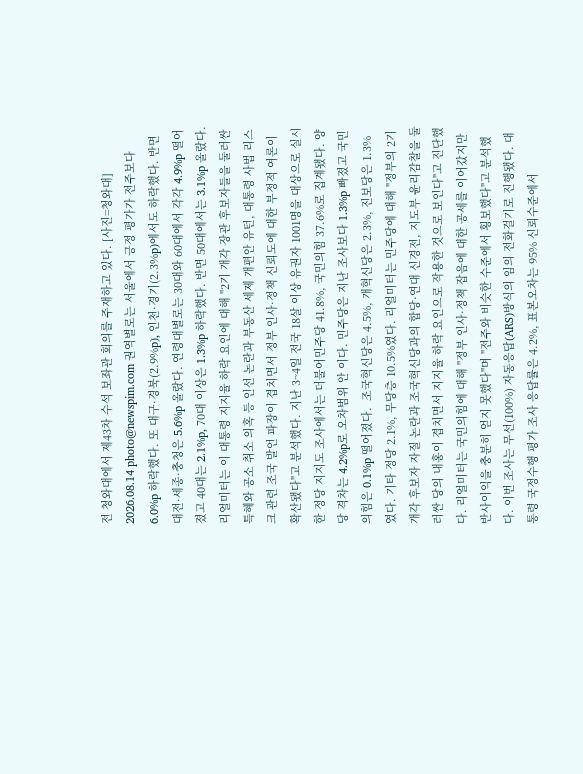전 청와대에서 제43차 수석 보좌관 회의를 주재하고 있다. [사진=청와대] 2026.08.14 photo@newspim.com 권역별로는 서울에서 긍정 평가가 전주보다 6.0%p 하락했다. 또 대구·경북(2.9%p), 인천·경기(2.3%p)에서도 하락했다. 반면 대전·세종·충청은 5.6%p 올랐다. 연령대별로는 30대와 60대에서 각각 4.9%p 떨어졌고 40대는 2.1%p, 70대 이상은 1.3%p 하락했다. 반면 50대에서는 3.1%p 올랐다. 리얼미터는 이 대통령 지지율 하락 요인에 대해 "2기 개각 장관 후보자들을 둘러싼 특혜와 공소 취소 의혹 등 인선 논란과 부동산 세제 개편안 유턴, 대통령 사법 리스크 관련 조국 발언 파장이 겹치면서 정부 인사·정책 신뢰도에 대한 부정적 여론이 확산됐다"고 분석했다. 지난 3~4일 전국 18살 이상 유권자 1001명을 대상으로 실시한 정당 지지도 조사에서는 더불어민주당 41.8%, 국민의힘 37.6%로 집계됐다. 양당 격차는 4.2%p로 오차범위 안 이다. 민주당은 지난 조사보다 1.3%p 빠졌고 국민의힘은 0.1%p 떨어졌다.  조국혁신당은 4.5%, 개혁신당은 2.3%, 진보당은 1.3%였다. 기타 정당 2.1%, 무당층 10.5%였다. 리얼미터는 민주당에 대해 "정부의 2기 개각 후보자 자질 논란과 조국혁신당과의 합당·연대 신경전, 지도부 윤리감찰을 둘러싼 당의 내홍이 겹치면서 지지율 하락 요인으로 작용한 것으로 보인다"고 진단했다. 리얼미터는 국민의힘에 대해 "정부 인사·정책 잡음에 대한 공세를 이어갔지만 반사이익을 충분히 얻지 못했다"며 "전주와 비슷한 수준에서 횡보했다"고 분석했다. 이번 조사는 무선(100%) 자동응답(ARS)방식의 임의 전화걸기로 진행됐다. 대통령 국정수행 평가 조사 응답률은 4.2%, 표본오차는 95% 신뢰수준에서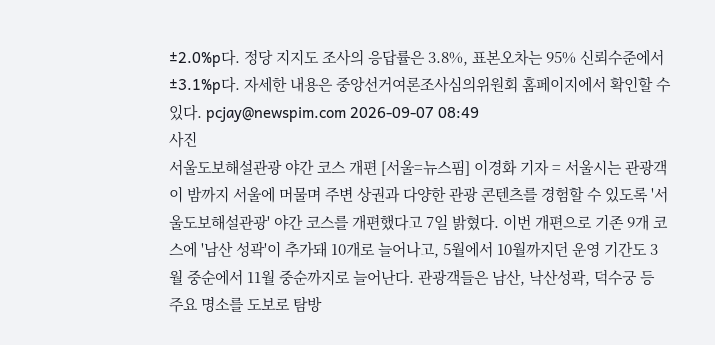±2.0%p다. 정당 지지도 조사의 응답률은 3.8%, 표본오차는 95% 신뢰수준에서 ±3.1%p다. 자세한 내용은 중앙선거여론조사심의위원회 홈페이지에서 확인할 수 있다. pcjay@newspim.com 2026-09-07 08:49
사진
서울도보해설관광 야간 코스 개편 [서울=뉴스핌] 이경화 기자 = 서울시는 관광객이 밤까지 서울에 머물며 주변 상권과 다양한 관광 콘텐츠를 경험할 수 있도록 '서울도보해설관광' 야간 코스를 개편했다고 7일 밝혔다. 이번 개편으로 기존 9개 코스에 '남산 성곽'이 추가돼 10개로 늘어나고, 5월에서 10월까지던 운영 기간도 3월 중순에서 11월 중순까지로 늘어난다. 관광객들은 남산, 낙산성곽, 덕수궁 등 주요 명소를 도보로 탐방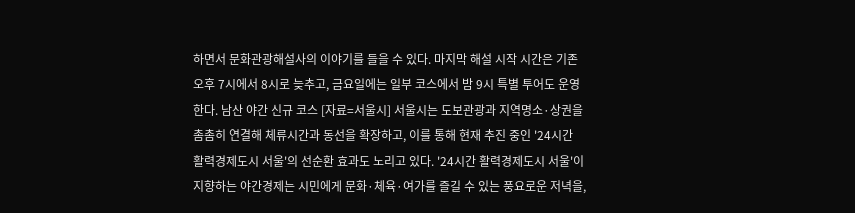하면서 문화관광해설사의 이야기를 들을 수 있다. 마지막 해설 시작 시간은 기존 오후 7시에서 8시로 늦추고, 금요일에는 일부 코스에서 밤 9시 특별 투어도 운영한다. 남산 야간 신규 코스 [자료=서울시] 서울시는 도보관광과 지역명소·상권을 촘촘히 연결해 체류시간과 동선을 확장하고, 이를 통해 현재 추진 중인 '24시간 활력경제도시 서울'의 선순환 효과도 노리고 있다. '24시간 활력경제도시 서울'이 지향하는 야간경제는 시민에게 문화·체육·여가를 즐길 수 있는 풍요로운 저녁을,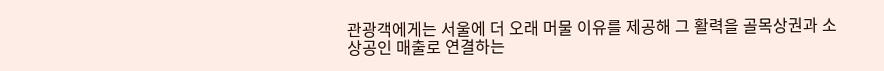관광객에게는 서울에 더 오래 머물 이유를 제공해 그 활력을 골목상권과 소상공인 매출로 연결하는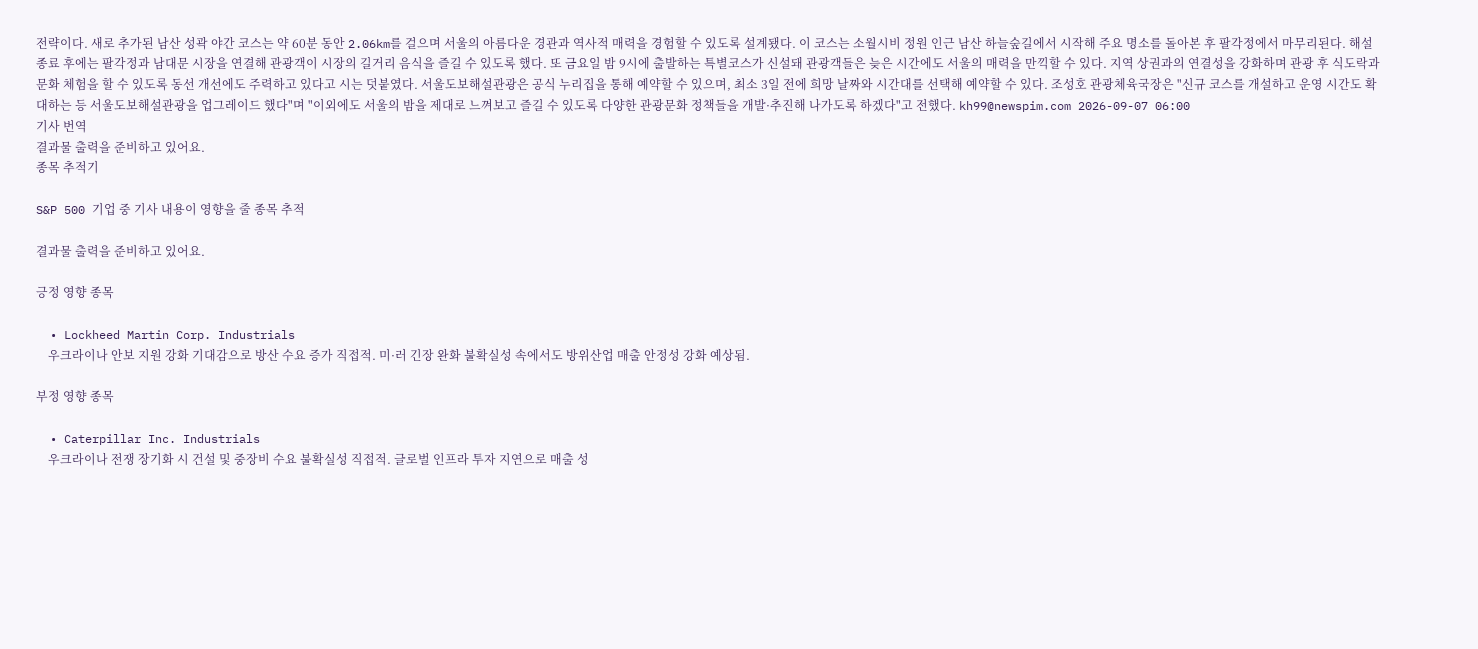전략이다. 새로 추가된 남산 성곽 야간 코스는 약 60분 동안 2.06km를 걸으며 서울의 아름다운 경관과 역사적 매력을 경험할 수 있도록 설계됐다. 이 코스는 소월시비 정원 인근 남산 하늘숲길에서 시작해 주요 명소를 돌아본 후 팔각정에서 마무리된다. 해설 종료 후에는 팔각정과 남대문 시장을 연결해 관광객이 시장의 길거리 음식을 즐길 수 있도록 했다. 또 금요일 밤 9시에 출발하는 특별코스가 신설돼 관광객들은 늦은 시간에도 서울의 매력을 만끽할 수 있다. 지역 상권과의 연결성을 강화하며 관광 후 식도락과 문화 체험을 할 수 있도록 동선 개선에도 주력하고 있다고 시는 덧붙였다. 서울도보해설관광은 공식 누리집을 통해 예약할 수 있으며, 최소 3일 전에 희망 날짜와 시간대를 선택해 예약할 수 있다. 조성호 관광체육국장은 "신규 코스를 개설하고 운영 시간도 확대하는 등 서울도보해설관광을 업그레이드 했다"며 "이외에도 서울의 밤을 제대로 느껴보고 즐길 수 있도록 다양한 관광문화 정책들을 개발·추진해 나가도록 하겠다"고 전했다. kh99@newspim.com 2026-09-07 06:00
기사 번역
결과물 출력을 준비하고 있어요.
종목 추적기

S&P 500 기업 중 기사 내용이 영향을 줄 종목 추적

결과물 출력을 준비하고 있어요.

긍정 영향 종목

  • Lockheed Martin Corp. Industrials
    우크라이나 안보 지원 강화 기대감으로 방산 수요 증가 직접적. 미·러 긴장 완화 불확실성 속에서도 방위산업 매출 안정성 강화 예상됨.

부정 영향 종목

  • Caterpillar Inc. Industrials
    우크라이나 전쟁 장기화 시 건설 및 중장비 수요 불확실성 직접적. 글로벌 인프라 투자 지연으로 매출 성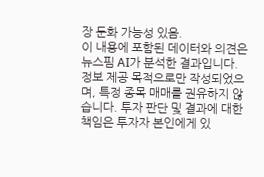장 둔화 가능성 있음.
이 내용에 포함된 데이터와 의견은 뉴스핌 AI가 분석한 결과입니다. 정보 제공 목적으로만 작성되었으며, 특정 종목 매매를 권유하지 않습니다. 투자 판단 및 결과에 대한 책임은 투자자 본인에게 있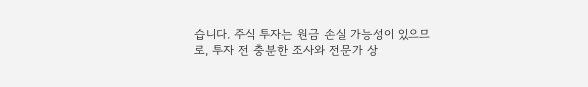습니다. 주식 투자는 원금 손실 가능성이 있으므로, 투자 전 충분한 조사와 전문가 상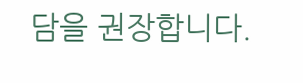담을 권장합니다.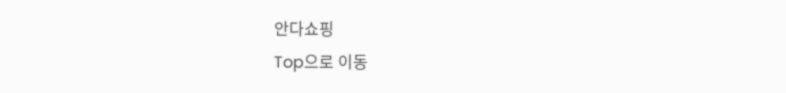안다쇼핑
Top으로 이동